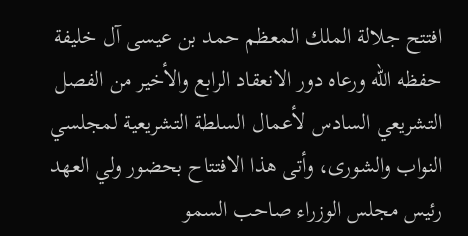افتتح جلالة الملك المعظم حمد بن عيسى آل خليفة حفظه الله ورعاه دور الانعقاد الرابع والأخير من الفصل التشريعي السادس لأعمال السلطة التشريعية لمجلسي النواب والشورى، وأتى هذا الافتتاح بحضور ولي العهد رئيس مجلس الوزراء صاحب السمو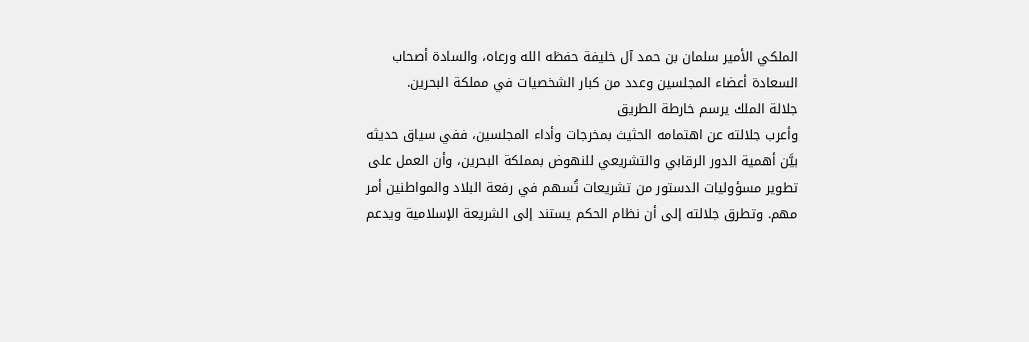الملكي الأمير سلمان بن حمد آل خليفة حفظه الله ورعاه، والسادة أصحاب السعادة أعضاء المجلسين وعدد من كبار الشخصيات في مملكة البحرين.
جلالة الملك يرسم خارطة الطريق
وأعرب جلالته عن اهتمامه الحثيث بمخرجات وأداء المجلسين، ففي سياق حديثه بيَّن أهمية الدور الرقابي والتشريعي للنهوض بمملكة البحرين، وأن العمل على تطوير مسؤوليات الدستور من تشريعات تُسهم في رفعة البلاد والمواطنين أمر مهم. وتطرق جلالته إلى أن نظام الحكم يستند إلى الشريعة الإسلامية ويدعم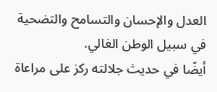العدل والإحسان والتسامح والتضحية في سبيل الوطن الغالي.
أيضًا في حديث جلالته ركز على مراعاة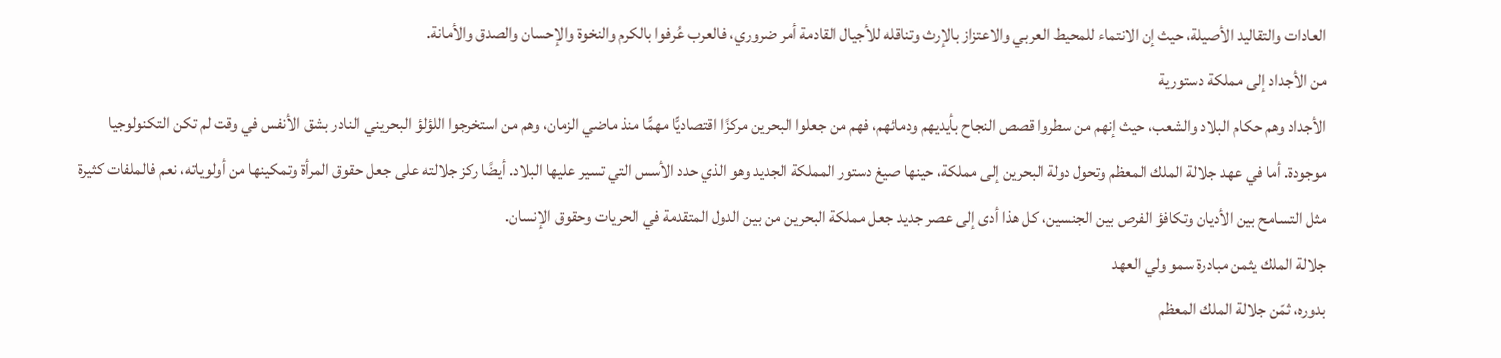العادات والتقاليد الأصيلة، حيث إن الانتماء للمحيط العربي والاعتزاز بالإرث وتناقله للأجيال القادمة أمر ضروري، فالعرب عُرفوا بالكرم والنخوة والإحسان والصدق والأمانة.
من الأجداد إلى مملكة دستورية
الأجداد وهم حكام البلاد والشعب، حيث إنهم من سطروا قصص النجاح بأيديهم ودمائهم، فهم من جعلوا البحرين مركزًا اقتصاديًّا مهمًّا منذ ماضي الزمان، وهم من استخرجوا اللؤلؤ البحريني النادر بشق الأنفس في وقت لم تكن التكنولوجيا موجودة. أما في عهد جلالة الملك المعظم وتحول دولة البحرين إلى مملكة، حينها صيغ دستور المملكة الجديد وهو الذي حدد الأسس التي تسير عليها البلاد. أيضًا ركز جلالته على جعل حقوق المرأة وتمكينها من أولوياته، نعم فالملفات كثيرة مثل التسامح بين الأديان وتكافؤ الفرص بين الجنسين، كل هذا أدى إلى عصر جديد جعل مملكة البحرين من بين الدول المتقدمة في الحريات وحقوق الإنسان.
جلالة الملك يثمن مبادرة سمو ولي العهد
بدوره، ثمّن جلالة الملك المعظم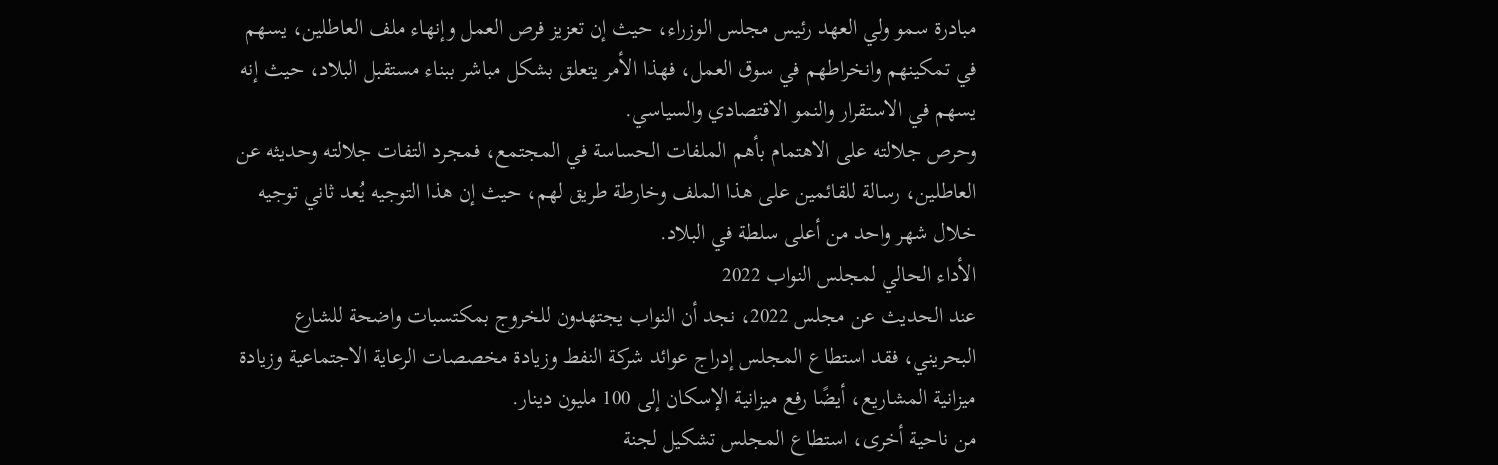مبادرة سمو ولي العهد رئيس مجلس الوزراء، حيث إن تعزيز فرص العمل وإنهاء ملف العاطلين، يسهم في تمكينهم وانخراطهم في سوق العمل، فهذا الأمر يتعلق بشكل مباشر ببناء مستقبل البلاد، حيث إنه يسهم في الاستقرار والنمو الاقتصادي والسياسي.
وحرص جلالته على الاهتمام بأهم الملفات الحساسة في المجتمع، فمجرد التفات جلالته وحديثه عن العاطلين، رسالة للقائمين على هذا الملف وخارطة طريق لهم، حيث إن هذا التوجيه يُعد ثاني توجيه خلال شهر واحد من أعلى سلطة في البلاد.
الأداء الحالي لمجلس النواب 2022
عند الحديث عن مجلس 2022، نجد أن النواب يجتهدون للخروج بمكتسبات واضحة للشارع البحريني، فقد استطاع المجلس إدراج عوائد شركة النفط وزيادة مخصصات الرعاية الاجتماعية وزيادة ميزانية المشاريع، أيضًا رفع ميزانية الإسكان إلى 100 مليون دينار.
من ناحية أخرى، استطاع المجلس تشكيل لجنة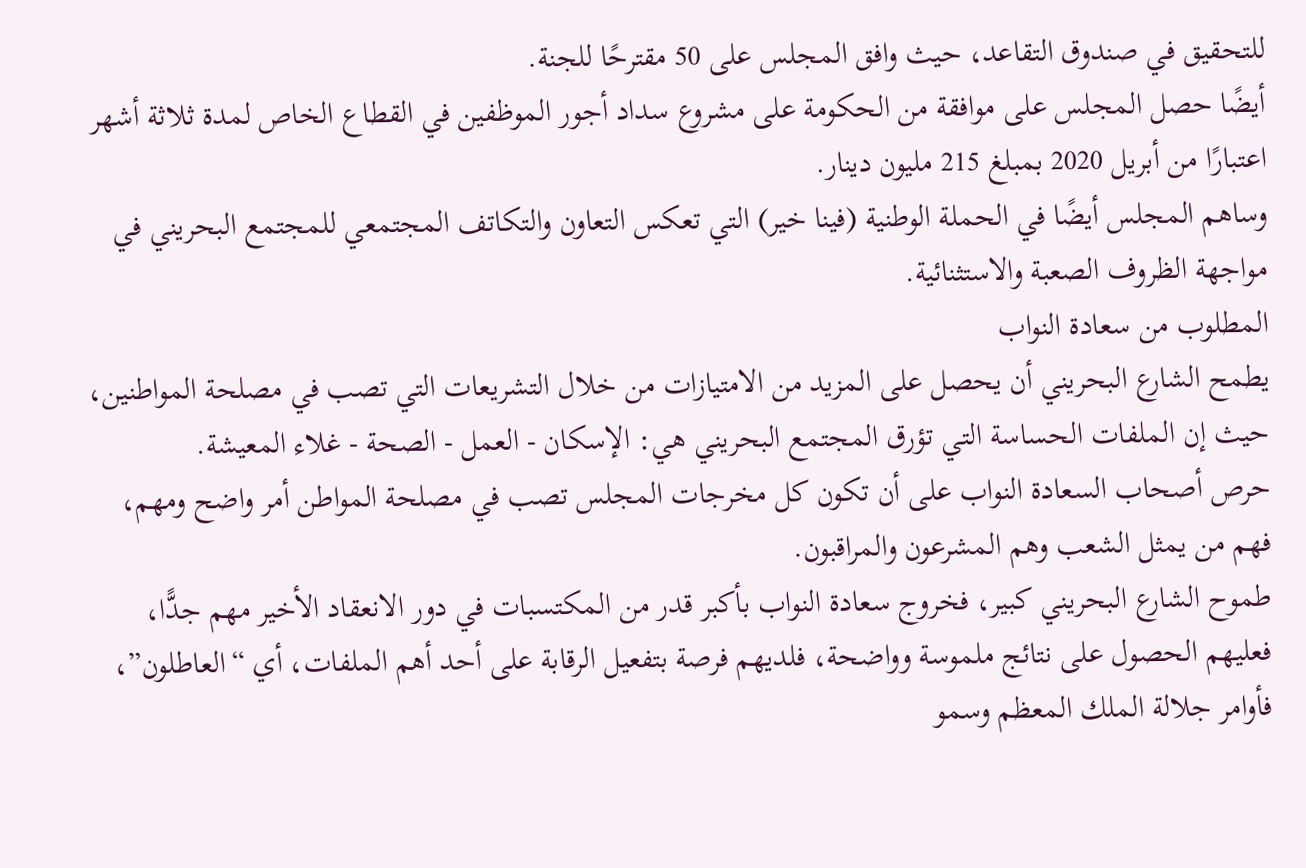للتحقيق في صندوق التقاعد، حيث وافق المجلس على 50 مقترحًا للجنة.
أيضًا حصل المجلس على موافقة من الحكومة على مشروع سداد أجور الموظفين في القطاع الخاص لمدة ثلاثة أشهر اعتبارًا من أبريل 2020 بمبلغ 215 مليون دينار.
وساهم المجلس أيضًا في الحملة الوطنية (فينا خير) التي تعكس التعاون والتكاتف المجتمعي للمجتمع البحريني في مواجهة الظروف الصعبة والاستثنائية.
المطلوب من سعادة النواب
يطمح الشارع البحريني أن يحصل على المزيد من الامتيازات من خلال التشريعات التي تصب في مصلحة المواطنين، حيث إن الملفات الحساسة التي تؤرق المجتمع البحريني هي: الإسكان - العمل - الصحة - غلاء المعيشة.
حرص أصحاب السعادة النواب على أن تكون كل مخرجات المجلس تصب في مصلحة المواطن أمر واضح ومهم، فهم من يمثل الشعب وهم المشرعون والمراقبون.
طموح الشارع البحريني كبير، فخروج سعادة النواب بأكبر قدر من المكتسبات في دور الانعقاد الأخير مهم جدًّا، فعليهم الحصول على نتائج ملموسة وواضحة، فلديهم فرصة بتفعيل الرقابة على أحد أهم الملفات، أي “العاطلون”، فأوامر جلالة الملك المعظم وسمو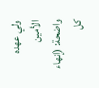ولي عهده الأمين واضحة: (إنهاء كل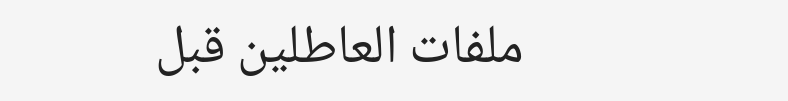ملفات العاطلين قبل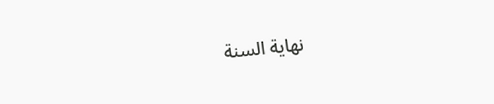نهاية السنة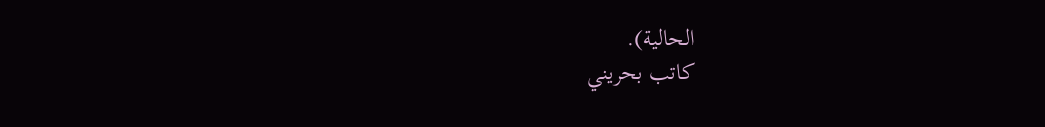الحالية).
كاتب بحريني